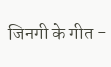जिनगी के गीत -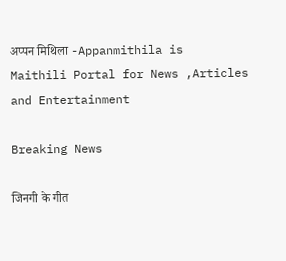अप्पन मिथिला -Appanmithila is Maithili Portal for News ,Articles and Entertainment

Breaking News

जिनगी के गीत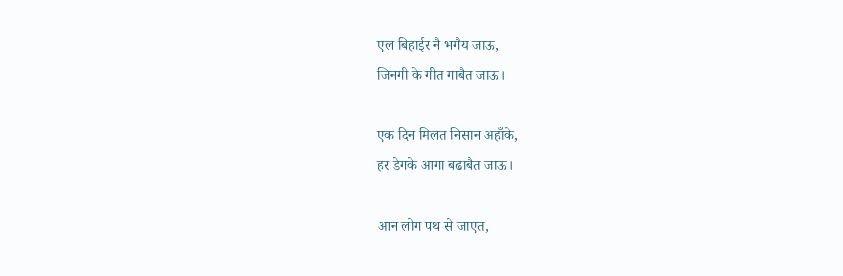एल बिहाईर नै भगैय जाऊ,
जिनगी के गीत गाबैत जाऊ।

एक दिन मिलत निसान अहाँके,
हर डेगके आगा बढाबैत जाऊ।

आन लोग पथ से जाएत,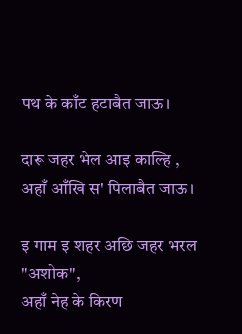पथ के काँट हटाबैत जाऊ।

दारू जहर भेल आइ काल्हि ,
अहाँ आँखि स' पिलाबैत जाऊ।

इ गाम इ शहर अछि जहर भरल "अशोक",
अहाँ नेह के किरण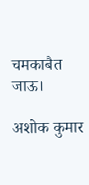चमकाबैत जाऊ।

अशोक कुमार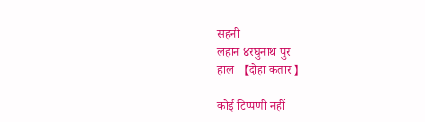सहनी
लहान ४रघुनाथ पुर
हाल 【दोहा कतार 】

कोई टिप्पणी नहीं